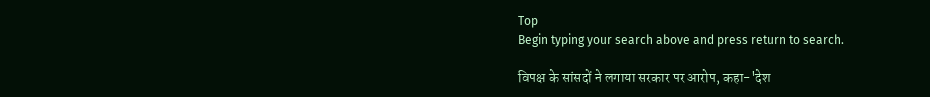Top
Begin typing your search above and press return to search.

विपक्ष के सांसदों ने लगाया सरकार पर आरोप, कहा-'देश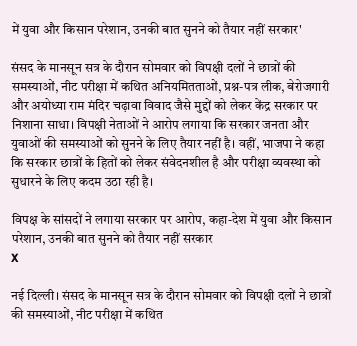में युवा और किसान परेशान, उनकी बात सुनने को तैयार नहीं सरकार'

संसद के मानसून सत्र के दौरान सोमवार को विपक्षी दलों ने छात्रों की समस्याओं, नीट परीक्षा में कथित अनियमितताओं, प्रश्न-पत्र लीक, बेरोजगारी और अयोध्या राम मंदिर चढ़ावा विवाद जैसे मुद्दों को लेकर केंद्र सरकार पर निशाना साधा। विपक्षी नेताओं ने आरोप लगाया कि सरकार जनता और युवाओं की समस्याओं को सुनने के लिए तैयार नहीं है। वहीं, भाजपा ने कहा कि सरकार छात्रों के हितों को लेकर संवेदनशील है और परीक्षा व्यवस्था को सुधारने के लिए कदम उठा रही है।

विपक्ष के सांसदों ने लगाया सरकार पर आरोप, कहा-देश में युवा और किसान परेशान, उनकी बात सुनने को तैयार नहीं सरकार
X

नई दिल्ली। संसद के मानसून सत्र के दौरान सोमवार को विपक्षी दलों ने छात्रों की समस्याओं, नीट परीक्षा में कथित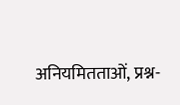अनियमितताओं, प्रश्न-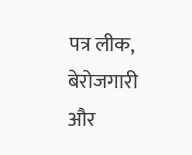पत्र लीक, बेरोजगारी और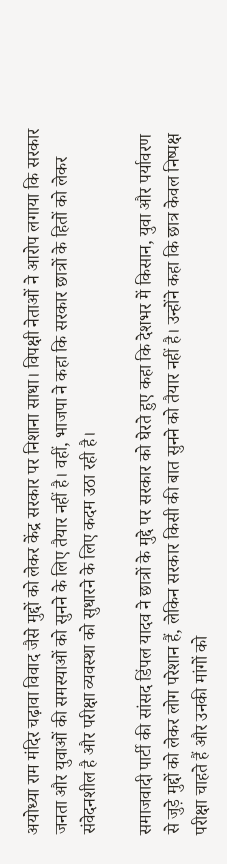अयोध्या राम मंदिर चढ़ावा विवाद जैसे मुद्दों को लेकर केंद्र सरकार पर निशाना साधा। विपक्षी नेताओं ने आरोप लगाया कि सरकार जनता और युवाओं की समस्याओं को सुनने के लिए तैयार नहीं है। वहीं, भाजपा ने कहा कि सरकार छात्रों के हितों को लेकर संवेदनशील है और परीक्षा व्यवस्था को सुधारने के लिए कदम उठा रही है।

समाजवादी पार्टी की सांसद डिंपल यादव ने छात्रों के मुद्दे पर सरकार को घेरते हुए कहा कि देशभर में किसान, युवा और पर्यावरण से जुड़े मुद्दों को लेकर लोग परेशान हैं, लेकिन सरकार किसी की बात सुनने को तैयार नहीं है। उन्होंने कहा कि छात्र केवल निष्पक्ष परीक्षा चाहते हैं और उनकी मांगों को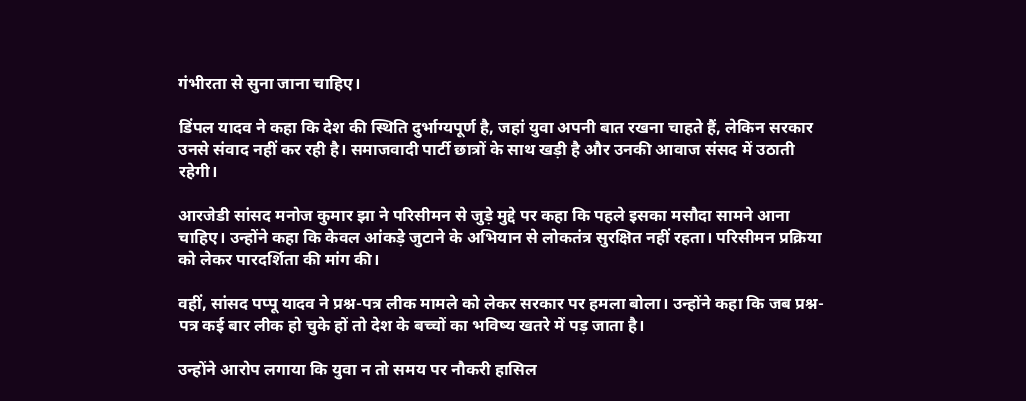गंभीरता से सुना जाना चाहिए।

डिंपल यादव ने कहा कि देश की स्थिति दुर्भाग्यपूर्ण है, जहां युवा अपनी बात रखना चाहते हैं, लेकिन सरकार उनसे संवाद नहीं कर रही है। समाजवादी पार्टी छात्रों के साथ खड़ी है और उनकी आवाज संसद में उठाती रहेगी।

आरजेडी सांसद मनोज कुमार झा ने परिसीमन से जुड़े मुद्दे पर कहा कि पहले इसका मसौदा सामने आना चाहिए। उन्होंने कहा कि केवल आंकड़े जुटाने के अभियान से लोकतंत्र सुरक्षित नहीं रहता। परिसीमन प्रक्रिया को लेकर पारदर्शिता की मांग की।

वहीं, सांसद पप्पू यादव ने प्रश्न-पत्र लीक मामले को लेकर सरकार पर हमला बोला। उन्होंने कहा कि जब प्रश्न-पत्र कई बार लीक हो चुके हों तो देश के बच्चों का भविष्य खतरे में पड़ जाता है।

उन्होंने आरोप लगाया कि युवा न तो समय पर नौकरी हासिल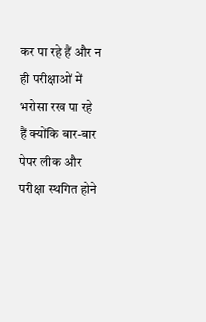कर पा रहे हैं और न ही परीक्षाओं में भरोसा रख पा रहे हैं क्योंकि बार-बार पेपर लीक और परीक्षा स्थगित होने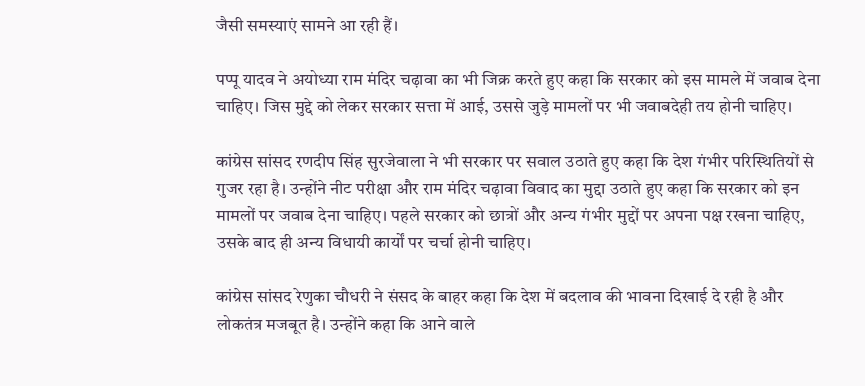जैसी समस्याएं सामने आ रही हैं।

पप्पू यादव ने अयोध्या राम मंदिर चढ़ावा का भी जिक्र करते हुए कहा कि सरकार को इस मामले में जवाब देना चाहिए। जिस मुद्दे को लेकर सरकार सत्ता में आई, उससे जुड़े मामलों पर भी जवाबदेही तय होनी चाहिए।

कांग्रेस सांसद रणदीप सिंह सुरजेवाला ने भी सरकार पर सवाल उठाते हुए कहा कि देश गंभीर परिस्थितियों से गुजर रहा है। उन्होंने नीट परीक्षा और राम मंदिर चढ़ावा विवाद का मुद्दा उठाते हुए कहा कि सरकार को इन मामलों पर जवाब देना चाहिए। पहले सरकार को छात्रों और अन्य गंभीर मुद्दों पर अपना पक्ष रखना चाहिए, उसके बाद ही अन्य विधायी कार्यों पर चर्चा होनी चाहिए।

कांग्रेस सांसद रेणुका चौधरी ने संसद के बाहर कहा कि देश में बदलाव की भावना दिखाई दे रही है और लोकतंत्र मजबूत है। उन्होंने कहा कि आने वाले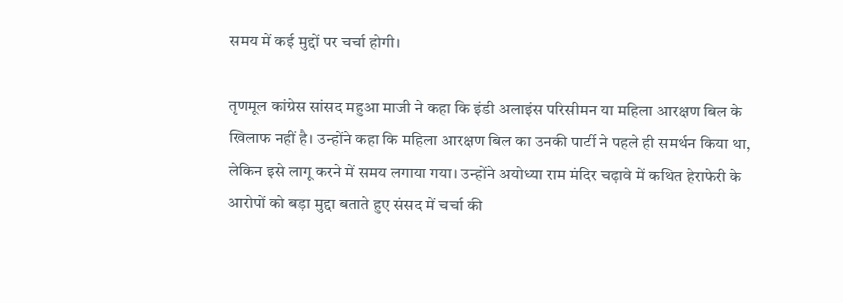समय में कई मुद्दों पर चर्चा होगी।

तृणमूल कांग्रेस सांसद महुआ माजी ने कहा कि इंडी अलाइंस परिसीमन या महिला आरक्षण बिल के खिलाफ नहीं है। उन्होंने कहा कि महिला आरक्षण बिल का उनकी पार्टी ने पहले ही समर्थन किया था, लेकिन इसे लागू करने में समय लगाया गया। उन्होंने अयोध्या राम मंदिर चढ़ावे में कथित हेराफेरी के आरोपों को बड़ा मुद्दा बताते हुए संसद में चर्चा की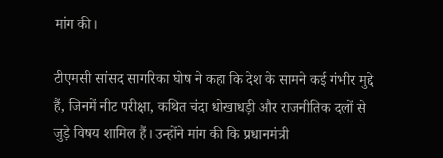मांग की।

टीएमसी सांसद सागरिका घोष ने कहा कि देश के सामने कई गंभीर मुद्दे हैं, जिनमें नीट परीक्षा, कथित चंदा धोखाधड़ी और राजनीतिक दलों से जुड़े विषय शामिल हैं। उन्होंने मांग की कि प्रधानमंत्री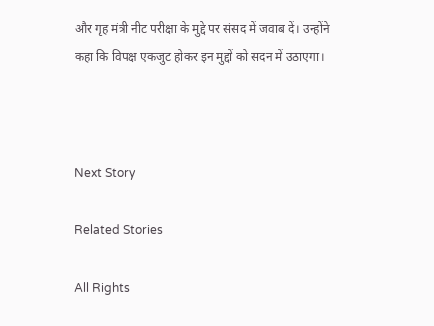और गृह मंत्री नीट परीक्षा के मुद्दे पर संसद में जवाब दें। उन्होंने कहा कि विपक्ष एकजुट होकर इन मुद्दों को सदन में उठाएगा।



Next Story

Related Stories

All Rights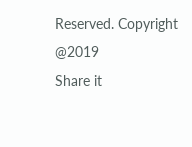Reserved. Copyright @2019
Share it